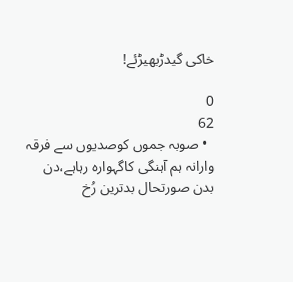خاکی گیدڑبھیڑئے!

0
62
  • صوبہ جموں کوصدیوں سے فرقہ وارانہ ہم آہنگی کاگہوارہ رہاہے،دن بدن صورتحال بدترین رُخ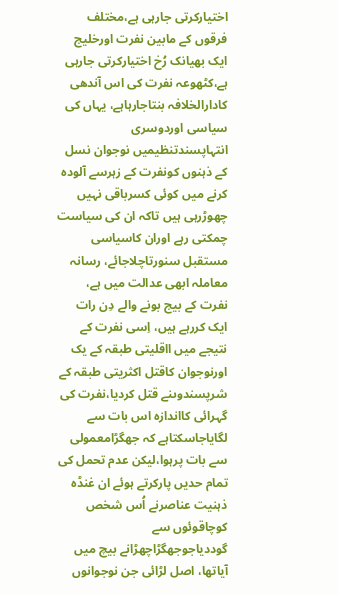اختیارکرتی جارہی ہے،مختلف فرقوں کے مابین نفرت اورخلیج ایک بھیانک رُخ اختیارکرتی جارہی ہے،کٹھوعہ نفرت کی اس آندھی کادارالخلافہ بنتاجارہاہے، یہاں کی سیاسی اوردوسری انتہاپسندتنظیمیں نوجوان نسل کے ذہنوں کونفرت کے زہرسے آلودہ کرنے میں کوئی کسرباقی نہیں چھوڑرہی ہیں تاکہ ان کی سیاست چمکتی رہے اوران کاسیاسی مستقبل سنورتاچلاجائے، رسانہ معاملہ ابھی عدالت میں ہے، نفرت کے بیج بونے والے دِن رات ایک کررہے ہیں، اِسی نفرت کے نتیجے میں ااقلیتی طبقہ کے یک اورنوجوان کاقتل اکثریتی طبقہ کے شرپسندوںنے قتل کردیا،نفرت کی گہرائی کااندازہ اس بات سے لگایاجاسکتاہے کہ جھگڑامعمولی سے بات پرہوا،لیکن عدم تحمل کی تمام حدیں پارکرتے ہوئے ان غنڈہ ذہنیت عناصرنے اُس شخص کوچاقوئوں سے گوددیاجوجھگڑاچھڑانے بیچ میں آیاتھا، اصل لڑائی جن نوجوانوں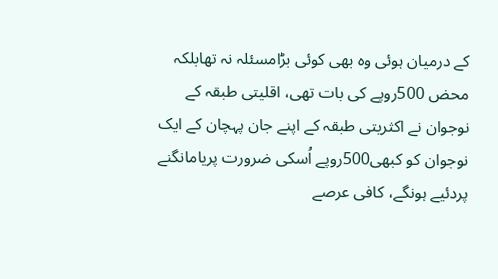کے درمیان ہوئی وہ بھی کوئی بڑامسئلہ نہ تھابلکہ محض 500روپے کی بات تھی، اقلیتی طبقہ کے نوجوان نے اکثریتی طبقہ کے اپنے جان پہچان کے ایک نوجوان کو کبھی500روپے اُسکی ضرورت پریامانگنے پردئیے ہونگے، کافی عرصے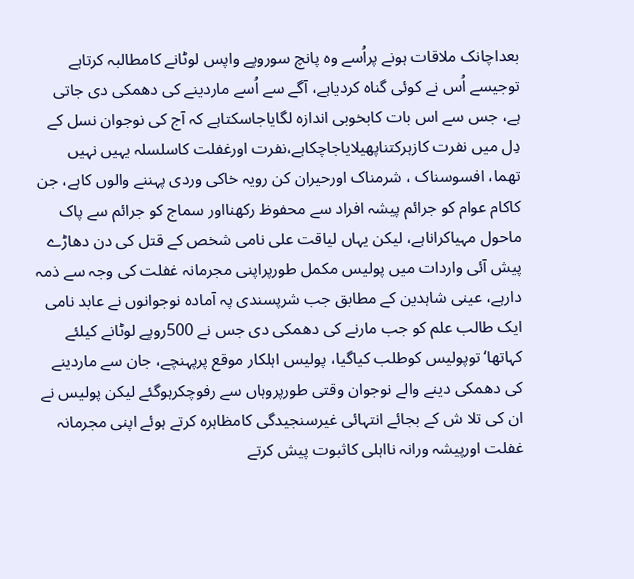بعداچانک ملاقات ہونے پراُسے وہ پانچ سوروپے واپس لوٹانے کامطالبہ کرتاہے توجیسے اُس نے کوئی گناہ کردیاہے، آگے سے اُسے ماردینے کی دھمکی دی جاتی ہے، جس سے اس بات کابخوبی اندازہ لگایاجاسکتاہے کہ آج کی نوجوان نسل کے دِل میں نفرت کازہرکتناپھیلایاجاچکاہے،نفرت اورغفلت کاسلسلہ یہیں نہیں تھما، افسوسناک ، شرمناک اورحیران کن رویہ خاکی وردی پہننے والوں کاہے، جن کاکام عوام کو جرائم پیشہ افراد سے محفوظ رکھنااور سماج کو جرائم سے پاک ماحول مہیاکراناہے، لیکن یہاں لیاقت علی نامی شخص کے قتل کی دن دھاڑے پیش آئی واردات میں پولیس مکمل طورپراپنی مجرمانہ غفلت کی وجہ سے ذمہ دارہے، عینی شاہدین کے مطابق جب شرپسندی پہ آمادہ نوجوانوں نے عابد نامی ایک طالب علم کو جب مارنے کی دھمکی دی جس نے 500روپے لوٹانے کیلئے کہاتھا‘توپولیس کوطلب کیاگیا، پولیس اہلکار موقع پرپہنچے، جان سے ماردینے کی دھمکی دینے والے نوجوان وقتی طورپروہاں سے رفوچکرہوگئے لیکن پولیس نے ان کی تلا ش کے بجائے انتہائی غیرسنجیدگی کامظاہرہ کرتے ہوئے اپنی مجرمانہ غفلت اورپیشہ ورانہ نااہلی کاثبوت پیش کرتے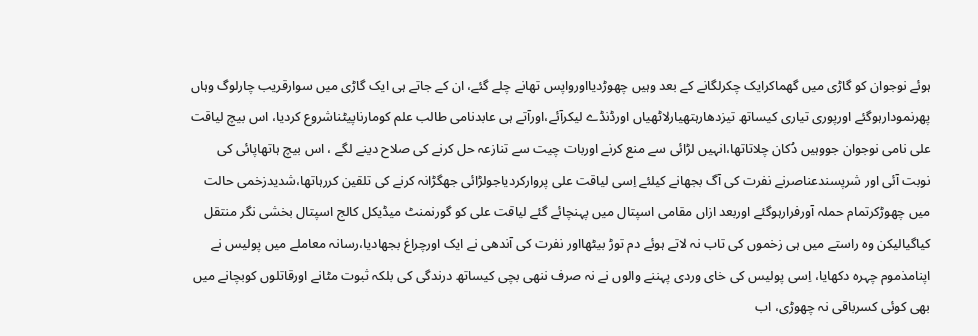ہوئے نوجوان کو گاڑی میں گھماکرایک چکرلگانے کے بعد وہیں چھوڑدیااورواپس تھانے چلے گئے، ان کے جاتے ہی ایک گاڑی میں سوارقریب چارلوگ وہاں پھرنمودارہوگئے اورپوری تیاری کیساتھ تیزدھارہتھیارلاٹھیاں اورڈنڈے لیکرآئے،اورآتے ہی عابدنامی طالب علم کومارناپیٹناشروع کردیا، اس بیچ لیاقت علی نامی نوجوان جووہیں دُکان چلاتاتھا،انہیں لڑائی سے منع کرنے اوربات چیت سے تنازعہ حل کرنے کی صلاح دینے لگے ، اس بیچ ہاتھاپائی کی نوبت آئی اور شرپسندعناصرنے نفرت کی آگ بجھانے کیلئے اِسی لیاقت علی پروارکردیاجولڑائی جھگڑانہ کرنے کی تلقین کررہاتھا،شدیدزخمی حالت میں چھوڑکرتمام حملہ آورفرارہوگئے اوربعد ازاں مقامی اسپتال میں پہنچائے گئے لیاقت علی کو گورنمنٹ میڈیکل کالج اسپتال بخشی نگر منتقل کیاگیالیکن وہ راستے میں ہی زخموں کی تاب نہ لاتے ہوئے دم توڑ بیٹھااور نفرت کی آندھی نے ایک اورچراغ بجھادیا،رسانہ معاملے میں پولیس نے اپنامذموم چہرہ دکھایا، اِسی پولیس کی خای وردی پہننے والوں نے نہ صرف ننھی بچی کیساتھ درندگی کی بلکہ ثبوت مٹانے اورقاتلوں کوبچانے میں بھی کوئی کسرباقی نہ چھوڑی، اب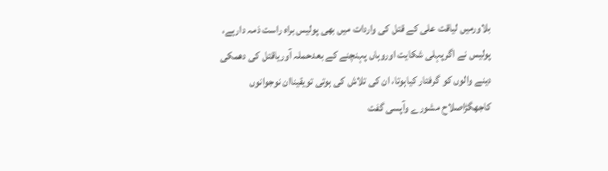بلاورمیں لیاقت علی کے قتل کی واردات میں بھی پولیس براہ راست ذمہ دارہے، پولیس نے اگرپہلی شکایت اوروہاں پہنچنے کے بعدحملہ آوریاقتل کی دھمکی دینے والوں کو گرفتار کیاہوتا، ان کی تلاش کی ہوتی تویقیناان نوجوانوں کاجھگڑاصلاح مشورے وآپسی گفت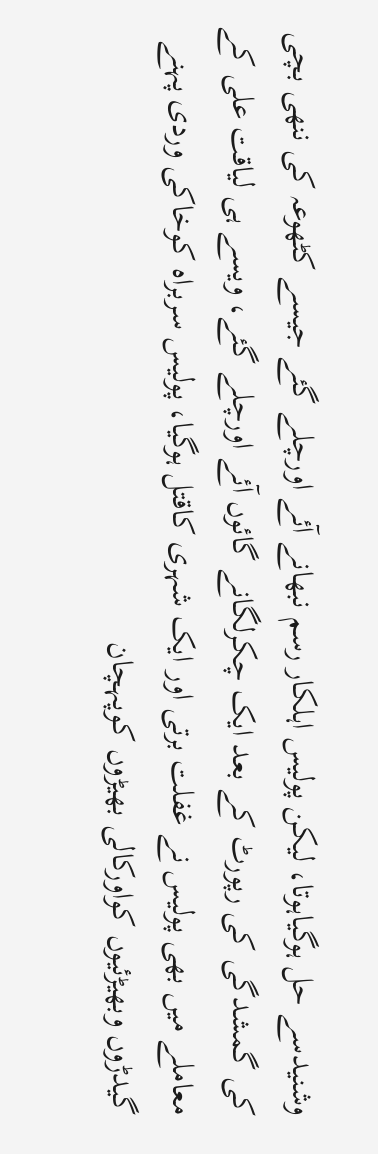وشنیدسے حل ہوگیاہوتا، لیکن پولیس اہلکار رسم نبھانے آئے اورچلے گئے جیسے کٹھوعہ کی ننھی بچی کی گمشدگی کی رپورٹ کے بعد ایک چکرلگانے گائوں آئے اورچلے گئے، ویسے ہی لیاقت علی کے معاملے میں بھی پولیس نے غفلت برتی اور ایک شہری کاقتل ہوگیا، پولیس سربراہ کوخاکی وردی پہنے گیدڑوں وبھیڑئیوں کواورکالی بھیڑوں کوپہچان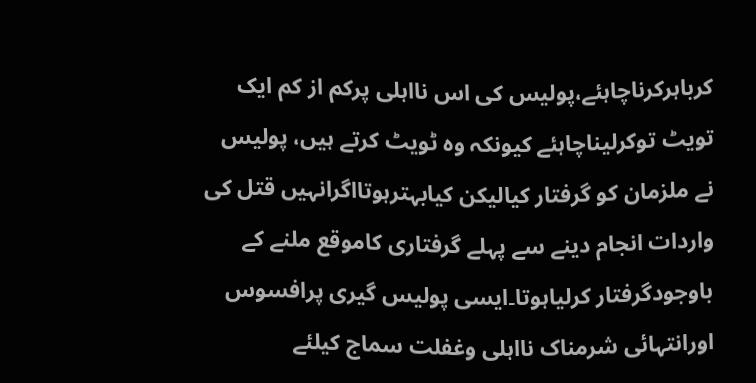کرباہرکرناچاہئے،پولیس کی اس نااہلی پرکم از کم ایک تویٹ توکرلیناچاہئے کیونکہ وہ ٹویٹ کرتے ہیں، پولیس نے ملزمان کو گرفتار کیالیکن کیابہترہوتااگرانہیں قتل کی واردات انجام دینے سے پہلے گرفتاری کاموقع ملنے کے باوجودگرفتار کرلیاہوتا۔ایسی پولیس گیری پرافسوس اورانتہائی شرمناک نااہلی وغفلت سماج کیلئے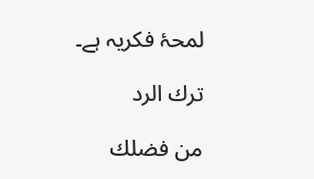لمحۂ فکریہ ہے۔

ترك الرد

من فضلك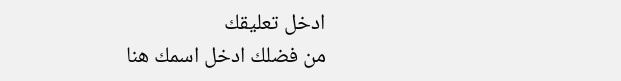ادخل تعليقك
من فضلك ادخل اسمك هنا